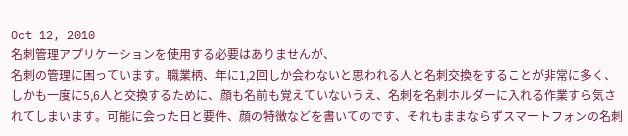Oct 12, 2010
名刺管理アプリケーションを使用する必要はありませんが、
名刺の管理に困っています。職業柄、年に1,2回しか会わないと思われる人と名刺交換をすることが非常に多く、しかも一度に5,6人と交換するために、顔も名前も覚えていないうえ、名刺を名刺ホルダーに入れる作業すら気されてしまいます。可能に会った日と要件、顔の特徴などを書いてのです、それもままならずスマートフォンの名刺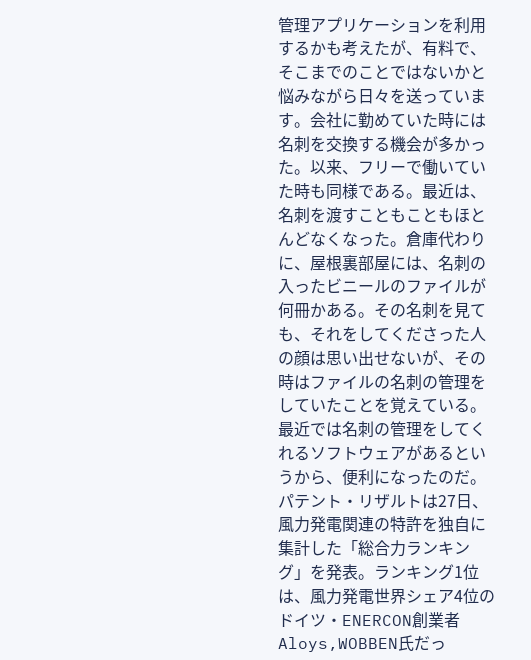管理アプリケーションを利用するかも考えたが、有料で、そこまでのことではないかと悩みながら日々を送っています。会社に勤めていた時には名刺を交換する機会が多かった。以来、フリーで働いていた時も同様である。最近は、名刺を渡すこともこともほとんどなくなった。倉庫代わりに、屋根裏部屋には、名刺の入ったビニールのファイルが何冊かある。その名刺を見ても、それをしてくださった人の顔は思い出せないが、その時はファイルの名刺の管理をしていたことを覚えている。最近では名刺の管理をしてくれるソフトウェアがあるというから、便利になったのだ。
パテント・リザルトは27日、風力発電関連の特許を独自に集計した「総合力ランキング」を発表。ランキング1位は、風力発電世界シェア4位のドイツ・ENERCON創業者Aloys,WOBBEN氏だっ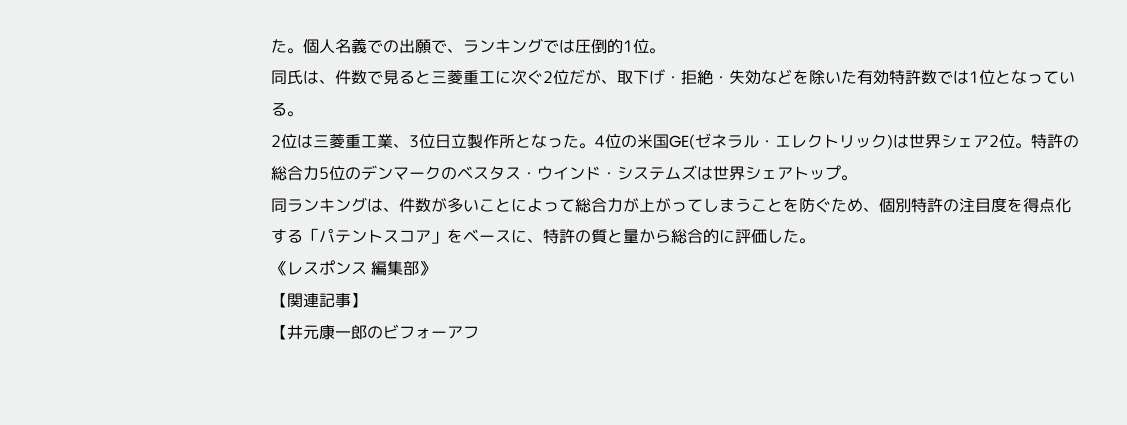た。個人名義での出願で、ランキングでは圧倒的1位。
同氏は、件数で見ると三菱重工に次ぐ2位だが、取下げ・拒絶・失効などを除いた有効特許数では1位となっている。
2位は三菱重工業、3位日立製作所となった。4位の米国GE(ゼネラル・エレクトリック)は世界シェア2位。特許の総合力5位のデンマークのベスタス・ウインド・システムズは世界シェアトップ。
同ランキングは、件数が多いことによって総合力が上がってしまうことを防ぐため、個別特許の注目度を得点化する「パテントスコア」をベースに、特許の質と量から総合的に評価した。
《レスポンス 編集部》
【関連記事】
【井元康一郎のビフォーアフ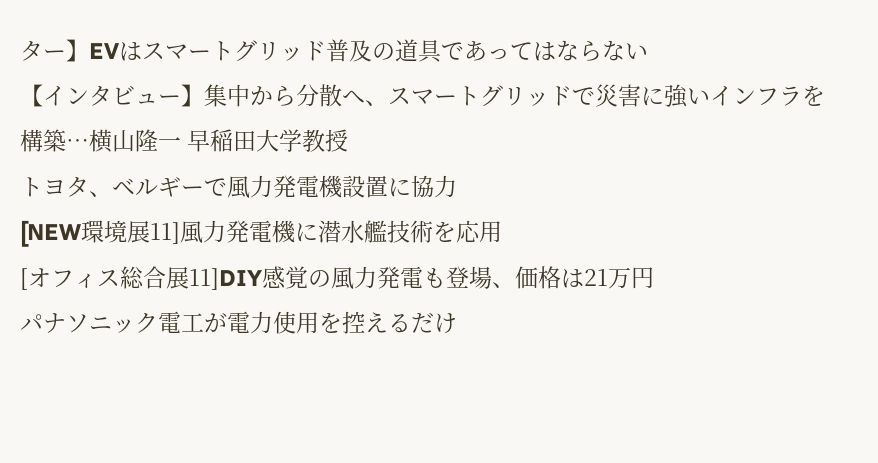ター】EVはスマートグリッド普及の道具であってはならない
【インタビュー】集中から分散へ、スマートグリッドで災害に強いインフラを構築…横山隆一 早稲田大学教授
トヨタ、ベルギーで風力発電機設置に協力
[NEW環境展11]風力発電機に潜水艦技術を応用
[オフィス総合展11]DIY感覚の風力発電も登場、価格は21万円
パナソニック電工が電力使用を控えるだけ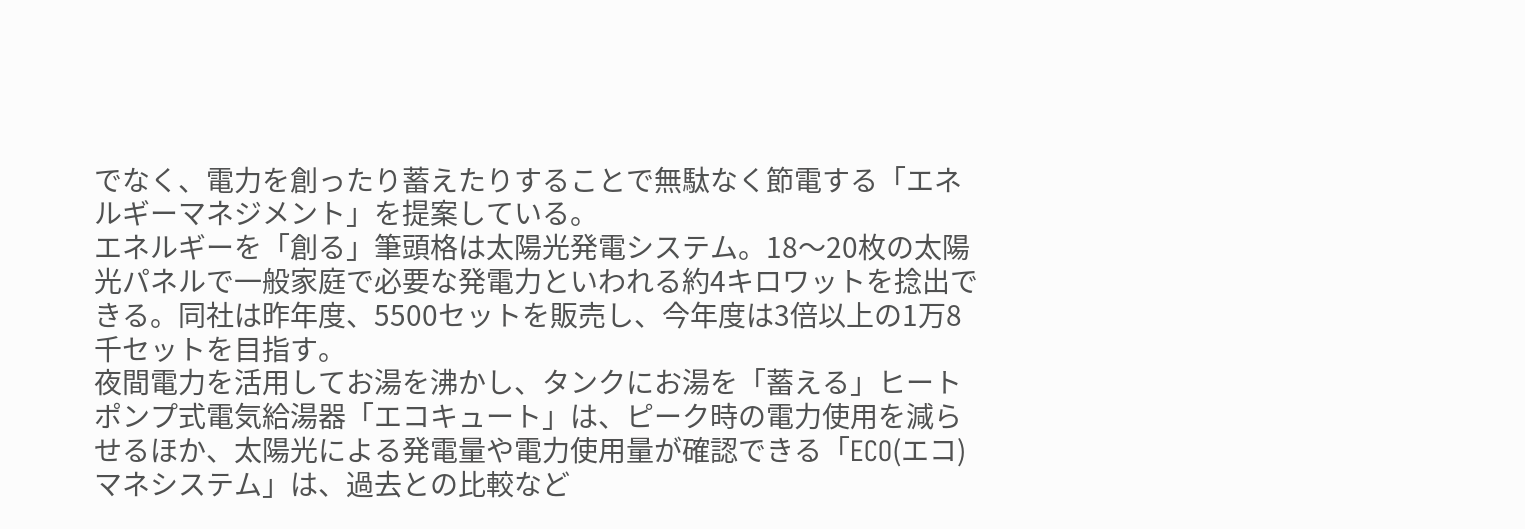でなく、電力を創ったり蓄えたりすることで無駄なく節電する「エネルギーマネジメント」を提案している。
エネルギーを「創る」筆頭格は太陽光発電システム。18〜20枚の太陽光パネルで一般家庭で必要な発電力といわれる約4キロワットを捻出できる。同社は昨年度、5500セットを販売し、今年度は3倍以上の1万8千セットを目指す。
夜間電力を活用してお湯を沸かし、タンクにお湯を「蓄える」ヒートポンプ式電気給湯器「エコキュート」は、ピーク時の電力使用を減らせるほか、太陽光による発電量や電力使用量が確認できる「ECO(エコ)マネシステム」は、過去との比較など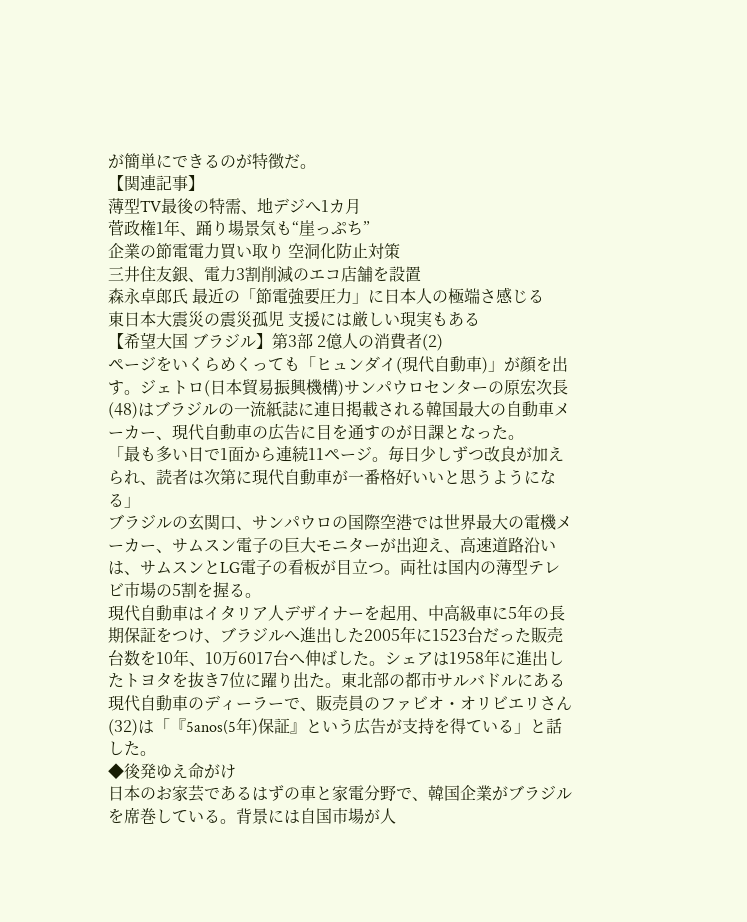が簡単にできるのが特徴だ。
【関連記事】
薄型TV最後の特需、地デジへ1カ月
菅政権1年、踊り場景気も“崖っぷち”
企業の節電電力買い取り 空洞化防止対策
三井住友銀、電力3割削減のエコ店舗を設置
森永卓郎氏 最近の「節電強要圧力」に日本人の極端さ感じる
東日本大震災の震災孤児 支援には厳しい現実もある
【希望大国 ブラジル】第3部 2億人の消費者(2)
ページをいくらめくっても「ヒュンダイ(現代自動車)」が顔を出す。ジェトロ(日本貿易振興機構)サンパウロセンターの原宏次長(48)はブラジルの一流紙誌に連日掲載される韓国最大の自動車メーカー、現代自動車の広告に目を通すのが日課となった。
「最も多い日で1面から連続11ページ。毎日少しずつ改良が加えられ、読者は次第に現代自動車が一番格好いいと思うようになる」
ブラジルの玄関口、サンパウロの国際空港では世界最大の電機メーカー、サムスン電子の巨大モニターが出迎え、高速道路沿いは、サムスンとLG電子の看板が目立つ。両社は国内の薄型テレビ市場の5割を握る。
現代自動車はイタリア人デザイナーを起用、中高級車に5年の長期保証をつけ、ブラジルへ進出した2005年に1523台だった販売台数を10年、10万6017台へ伸ばした。シェアは1958年に進出したトヨタを抜き7位に躍り出た。東北部の都市サルバドルにある現代自動車のディーラーで、販売員のファビオ・オリビエリさん(32)は「『5anos(5年)保証』という広告が支持を得ている」と話した。
◆後発ゆえ命がけ
日本のお家芸であるはずの車と家電分野で、韓国企業がブラジルを席巻している。背景には自国市場が人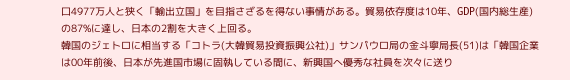口4977万人と狭く「輸出立国」を目指さざるを得ない事情がある。貿易依存度は10年、GDP(国内総生産)の87%に達し、日本の2割を大きく上回る。
韓国のジェトロに相当する「コトラ(大韓貿易投資振興公社)」サンパウロ局の金斗寧局長(51)は「韓国企業は00年前後、日本が先進国市場に固執している間に、新興国へ優秀な社員を次々に送り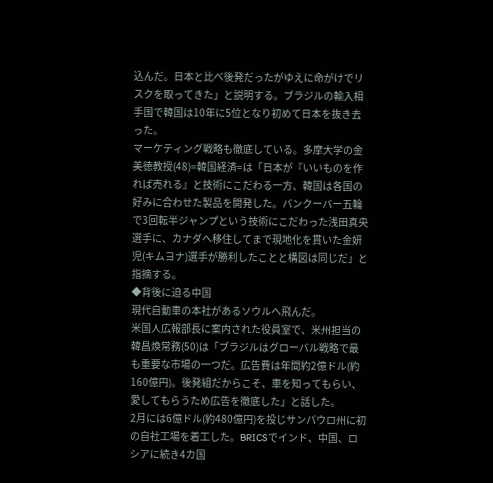込んだ。日本と比べ後発だったがゆえに命がけでリスクを取ってきた」と説明する。ブラジルの輸入相手国で韓国は10年に5位となり初めて日本を抜き去った。
マーケティング戦略も徹底している。多摩大学の金美徳教授(48)=韓国経済=は「日本が『いいものを作れば売れる』と技術にこだわる一方、韓国は各国の好みに合わせた製品を開発した。バンクーバー五輪で3回転半ジャンプという技術にこだわった浅田真央選手に、カナダへ移住してまで現地化を貫いた金妍児(キムヨナ)選手が勝利したことと構図は同じだ」と指摘する。
◆背後に迫る中国
現代自動車の本社があるソウルへ飛んだ。
米国人広報部長に案内された役員室で、米州担当の韓昌煥常務(50)は「ブラジルはグローバル戦略で最も重要な市場の一つだ。広告費は年間約2億ドル(約160億円)。後発組だからこそ、車を知ってもらい、愛してもらうため広告を徹底した」と話した。
2月には6億ドル(約480億円)を投じサンパウロ州に初の自社工場を着工した。BRICSでインド、中国、ロシアに続き4カ国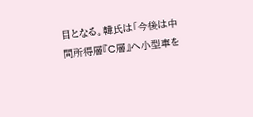目となる。韓氏は「今後は中間所得層『C層』へ小型車を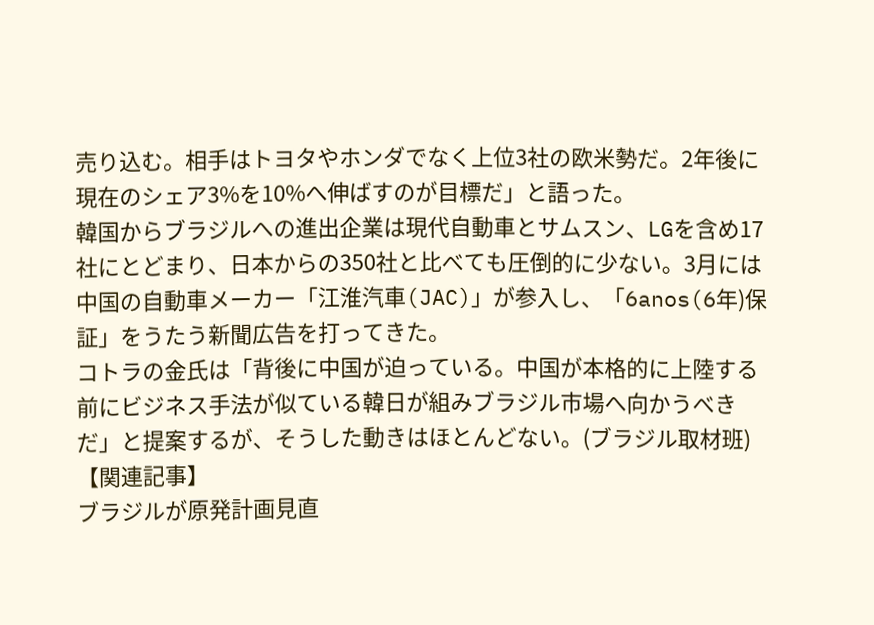売り込む。相手はトヨタやホンダでなく上位3社の欧米勢だ。2年後に現在のシェア3%を10%へ伸ばすのが目標だ」と語った。
韓国からブラジルへの進出企業は現代自動車とサムスン、LGを含め17社にとどまり、日本からの350社と比べても圧倒的に少ない。3月には中国の自動車メーカー「江淮汽車(JAC)」が参入し、「6anos(6年)保証」をうたう新聞広告を打ってきた。
コトラの金氏は「背後に中国が迫っている。中国が本格的に上陸する前にビジネス手法が似ている韓日が組みブラジル市場へ向かうべきだ」と提案するが、そうした動きはほとんどない。(ブラジル取材班)
【関連記事】
ブラジルが原発計画見直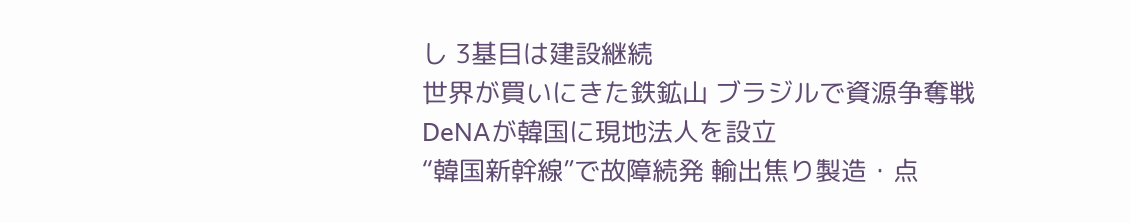し 3基目は建設継続
世界が買いにきた鉄鉱山 ブラジルで資源争奪戦
DeNAが韓国に現地法人を設立
“韓国新幹線”で故障続発 輸出焦り製造・点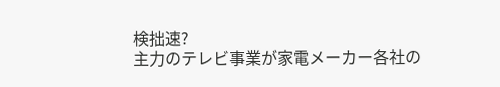検拙速?
主力のテレビ事業が家電メーカー各社の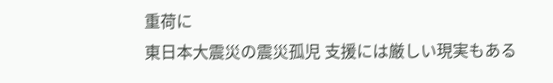重荷に
東日本大震災の震災孤児 支援には厳しい現実もある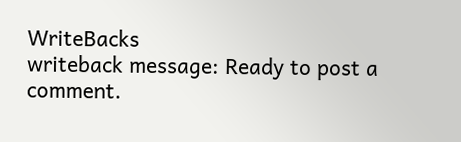WriteBacks
writeback message: Ready to post a comment.